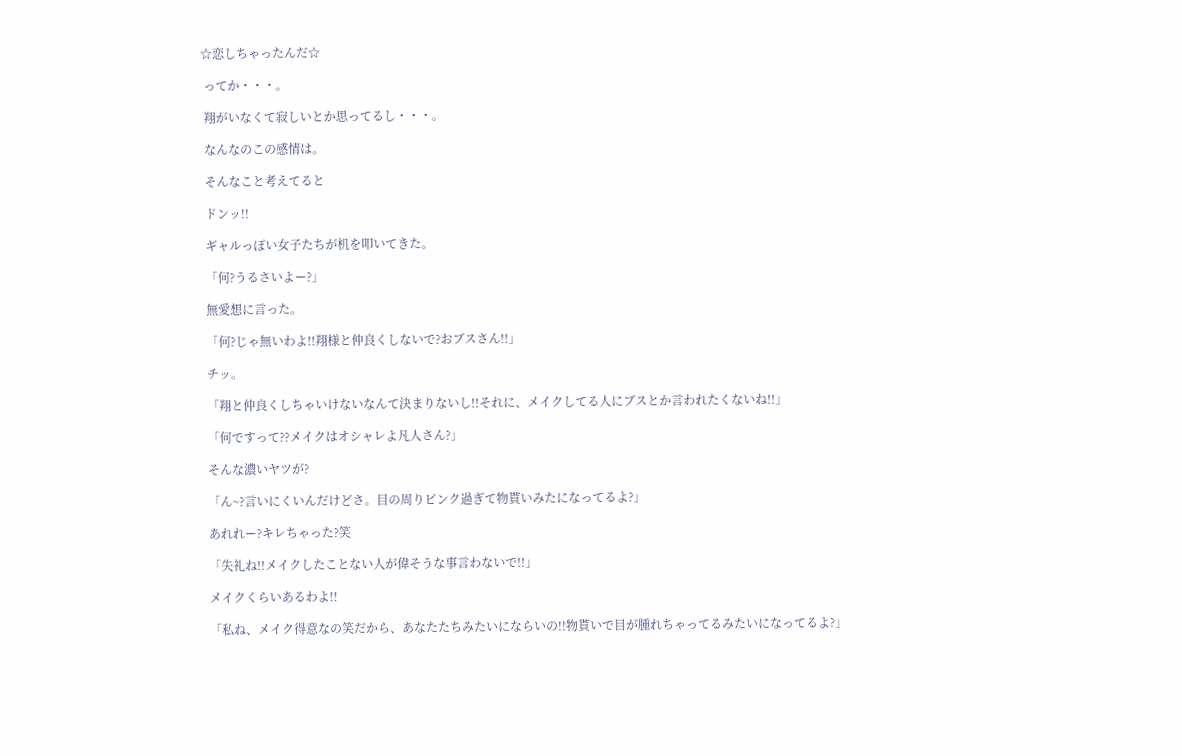☆恋しちゃったんだ☆

 ってか・・・。

 翔がいなくて寂しいとか思ってるし・・・。

 なんなのこの感情は。

 そんなこと考えてると

 ドンッ!!

 ギャルっぽい女子たちが机を叩いてきた。

 「何?うるさいよー?」

 無愛想に言った。

 「何?じゃ無いわよ!!翔様と仲良くしないで?おブスさん!!」

 チッ。

 「翔と仲良くしちゃいけないなんて決まりないし!!それに、メイクしてる人にブスとか言われたくないね!!」

 「何ですって??メイクはオシャレよ凡人さん?」

 そんな濃いヤツが?

 「ん~?言いにくいんだけどさ。目の周りピンク過ぎて物貰いみたになってるよ?」

 あれれー?キレちゃった?笑

 「失礼ね!!メイクしたことない人が偉そうな事言わないで!!」

 メイクくらいあるわよ!!

 「私ね、メイク得意なの笑だから、あなたたちみたいにならいの!!物貰いで目が腫れちゃってるみたいになってるよ?」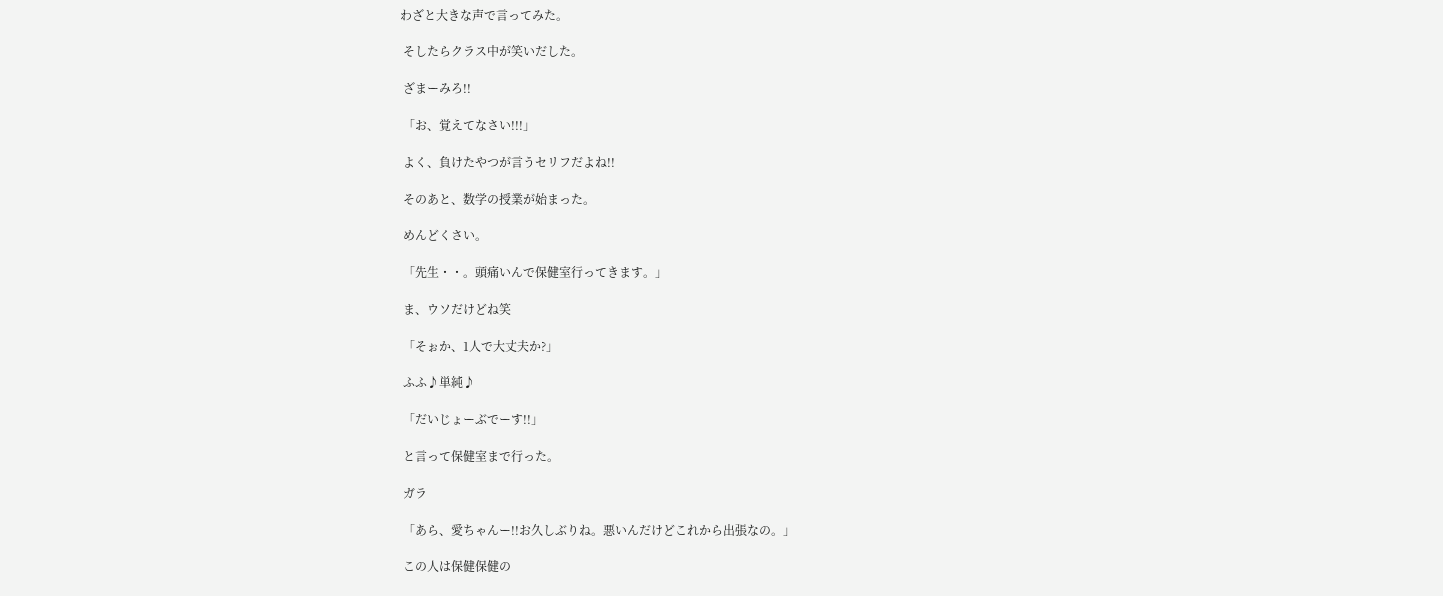わざと大きな声で言ってみた。

 そしたらクラス中が笑いだした。

 ざまーみろ!!

 「お、覚えてなさい!!!」

 よく、負けたやつが言うセリフだよね!!

 そのあと、数学の授業が始まった。

 めんどくさい。

 「先生・・。頭痛いんで保健室行ってきます。」

 ま、ウソだけどね笑

 「そぉか、1人で大丈夫か?」

 ふふ♪単純♪

 「だいじょーぶでーす!!」

 と言って保健室まで行った。

 ガラ

 「あら、愛ちゃんー!!お久しぶりね。悪いんだけどこれから出張なの。」

 この人は保健保健の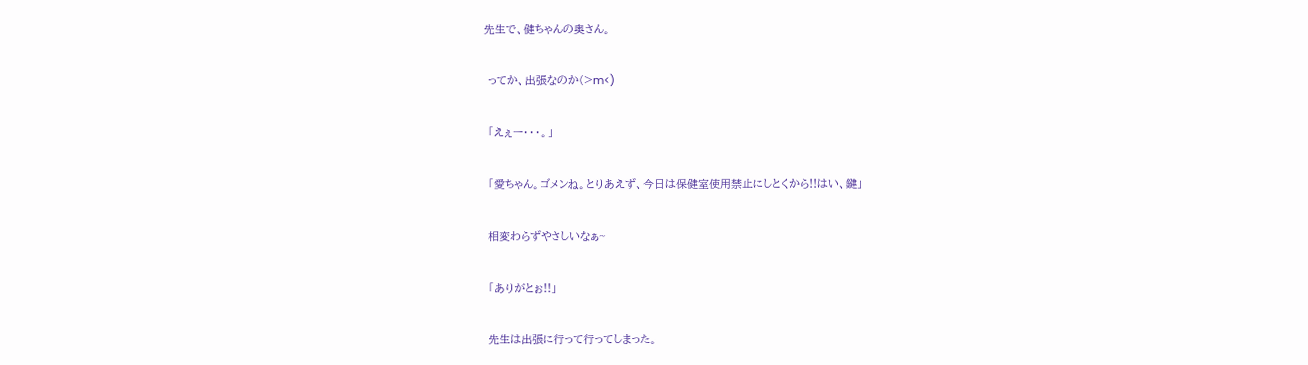先生で、健ちゃんの奥さん。

 ってか、出張なのか(>m<)

 「えぇー・・・。」

 「愛ちゃん。ゴメンね。とりあえず、今日は保健室使用禁止にしとくから!!はい、鍵」

 相変わらずやさしいなぁ~

 「ありがとぉ!!」

 先生は出張に行って行ってしまった。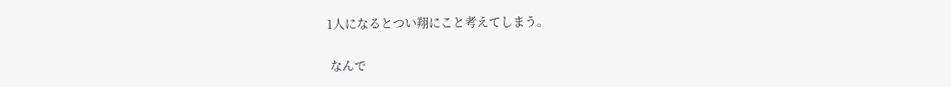1人になるとつい翔にこと考えてしまう。

 なんで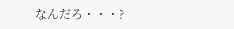なんだろ・・・?